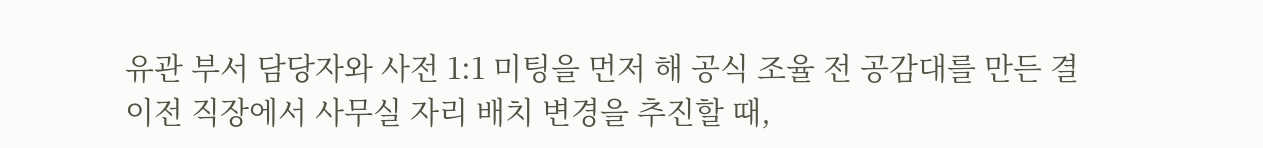유관 부서 담당자와 사전 1:1 미팅을 먼저 해 공식 조율 전 공감대를 만든 결
이전 직장에서 사무실 자리 배치 변경을 추진할 때,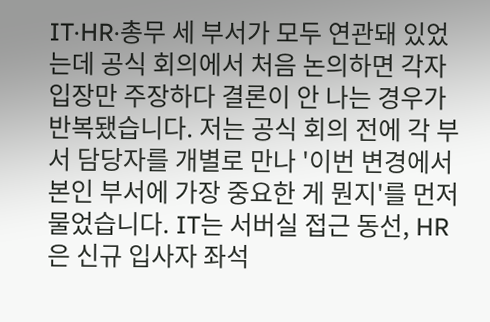IT·HR·총무 세 부서가 모두 연관돼 있었는데 공식 회의에서 처음 논의하면 각자 입장만 주장하다 결론이 안 나는 경우가 반복됐습니다. 저는 공식 회의 전에 각 부서 담당자를 개별로 만나 '이번 변경에서 본인 부서에 가장 중요한 게 뭔지'를 먼저 물었습니다. IT는 서버실 접근 동선, HR은 신규 입사자 좌석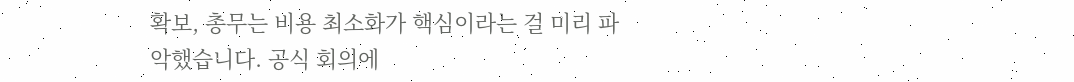확보, 총무는 비용 최소화가 핵심이라는 걸 미리 파악했습니다. 공식 회의에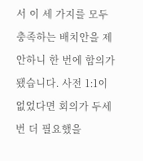서 이 세 가지를 모두 충족하는 배치안을 제안하니 한 번에 합의가 됐습니다. 사전 1:1이 없었다면 회의가 두세 번 더 필요했을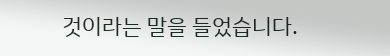것이라는 말을 들었습니다.